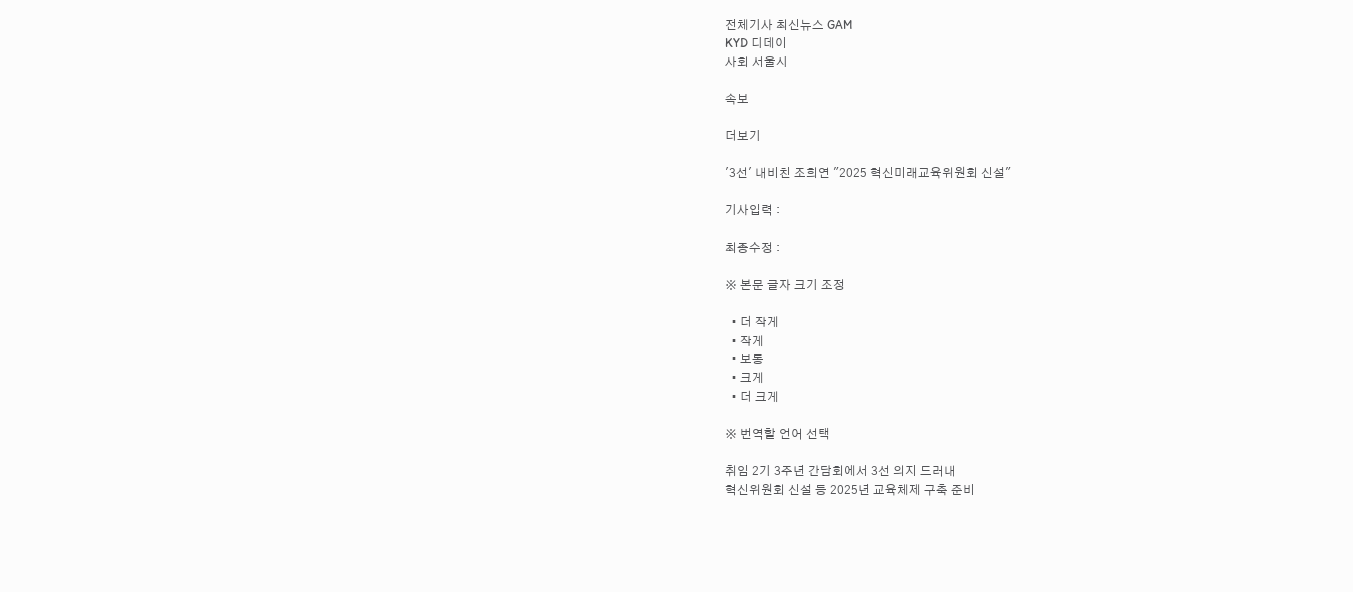전체기사 최신뉴스 GAM
KYD 디데이
사회 서울시

속보

더보기

'3선' 내비친 조희연 "2025 혁신미래교육위원회 신설"

기사입력 :

최종수정 :

※ 본문 글자 크기 조정

  • 더 작게
  • 작게
  • 보통
  • 크게
  • 더 크게

※ 번역할 언어 선택

취임 2기 3주년 간담회에서 3선 의지 드러내
혁신위원회 신설 등 2025년 교육체제 구축 준비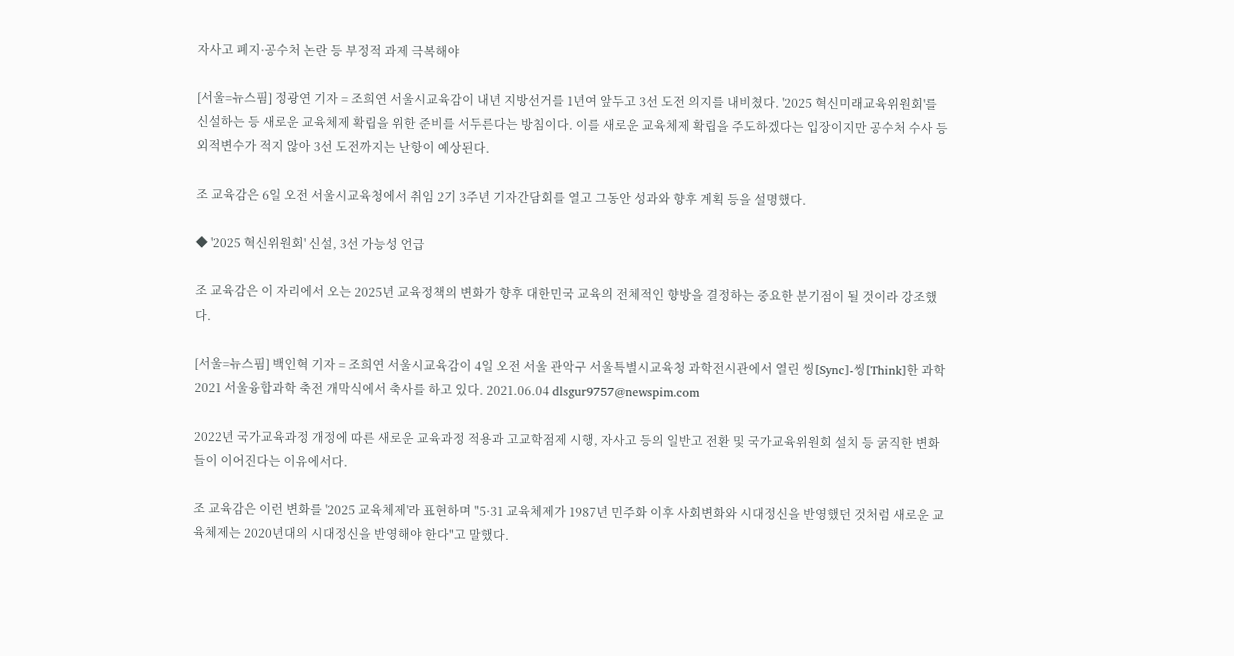자사고 폐지·공수처 논란 등 부정적 과제 극복해야

[서울=뉴스핌] 정광연 기자 = 조희연 서울시교육감이 내년 지방선거를 1년여 앞두고 3선 도전 의지를 내비쳤다. '2025 혁신미래교육위원회'를 신설하는 등 새로운 교육체제 확립을 위한 준비를 서두른다는 방침이다. 이를 새로운 교육체제 확립을 주도하겠다는 입장이지만 공수처 수사 등 외적변수가 적지 않아 3선 도전까지는 난항이 예상된다.

조 교육감은 6일 오전 서울시교육청에서 취임 2기 3주년 기자간담회를 열고 그동안 성과와 향후 계획 등을 설명했다.

◆ '2025 혁신위원회' 신설, 3선 가능성 언급

조 교육감은 이 자리에서 오는 2025년 교육정책의 변화가 향후 대한민국 교육의 전체적인 향방을 결정하는 중요한 분기점이 될 것이라 강조했다.

[서울=뉴스핌] 백인혁 기자 = 조희연 서울시교육감이 4일 오전 서울 관악구 서울특별시교육청 과학전시관에서 열린 씽[Sync]-씽[Think]한 과학 2021 서울융합과학 축전 개막식에서 축사를 하고 있다. 2021.06.04 dlsgur9757@newspim.com

2022년 국가교육과정 개정에 따른 새로운 교육과정 적용과 고교학점제 시행, 자사고 등의 일반고 전환 및 국가교육위원회 설치 등 굵직한 변화들이 이어진다는 이유에서다.

조 교육감은 이런 변화를 '2025 교육체제'라 표현하며 "5·31 교육체제가 1987년 민주화 이후 사회변화와 시대정신을 반영했던 것처럼 새로운 교육체제는 2020년대의 시대정신을 반영해야 한다"고 말했다.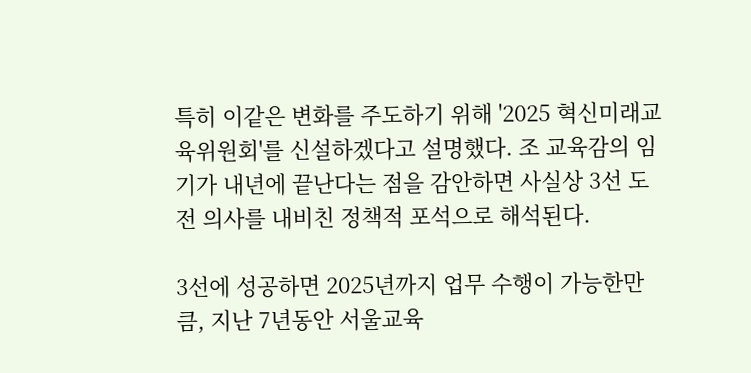특히 이같은 변화를 주도하기 위해 '2025 혁신미래교육위원회'를 신설하겠다고 설명했다. 조 교육감의 임기가 내년에 끝난다는 점을 감안하면 사실상 3선 도전 의사를 내비친 정책적 포석으로 해석된다.

3선에 성공하면 2025년까지 업무 수행이 가능한만큼, 지난 7년동안 서울교육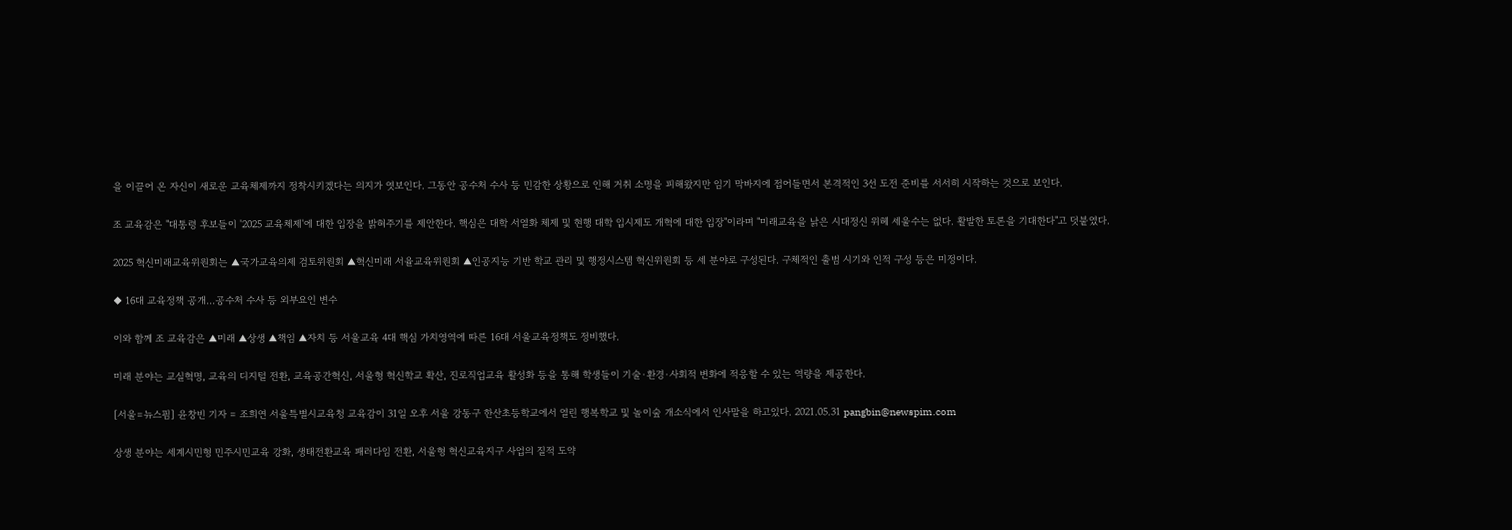을 이끌어 온 자신이 새로운 교육체제까지 정착시키겠다는 의지가 엿보인다. 그동안 공수처 수사 등 민감한 상황으로 인해 거취 소명을 피해왔지만 임기 막바지에 접어들면서 본격적인 3선 도전 준비를 서서히 시작하는 것으로 보인다.

조 교육감은 "대통령 후보들이 '2025 교육체제'에 대한 입장을 밝혀주기를 제안한다. 핵심은 대학 서열화 체제 및 현행 대학 입시제도 개혁에 대한 입장"이라며 "미래교육을 낡은 시대정신 위헤 세울수는 없다. 활발한 토론을 기대한다"고 덧붙였다.

2025 혁신미래교육위원회는 ▲국가교육의제 검토위원회 ▲혁신미래 서율교육위원회 ▲인공지능 기반 학교 관리 및 행정시스템 혁신위원회 등 세 분야로 구성된다. 구체적인 출범 시기와 인적 구성 등은 미정이다.

◆ 16대 교육정책 공개...공수처 수사 등 외부요인 변수

이와 함께 조 교육감은 ▲미래 ▲상생 ▲책임 ▲자치 등 서울교육 4대 핵심 가치영역에 따른 16대 서울교육정책도 정비했다.

미래 분야는 교실혁명, 교육의 디지털 전환, 교육공간혁신, 서울형 혁신학교 확산, 진로직업교육 활성화 등을 통해 학생들이 기술·환경·사회적 변화에 적응할 수 있는 역량을 제공한다.

[서울=뉴스핌] 윤창빈 기자 = 조희연 서울특별시교육청 교육감이 31일 오후 서울 강동구 한산초등학교에서 열린 행복학교 및 놀이숲 개소식에서 인사말을 하고있다. 2021.05.31 pangbin@newspim.com

상생 분야는 세계시민형 민주시민교육 강화, 생태전환교육 패러다임 전환, 서울형 혁신교육지구 사업의 질적 도약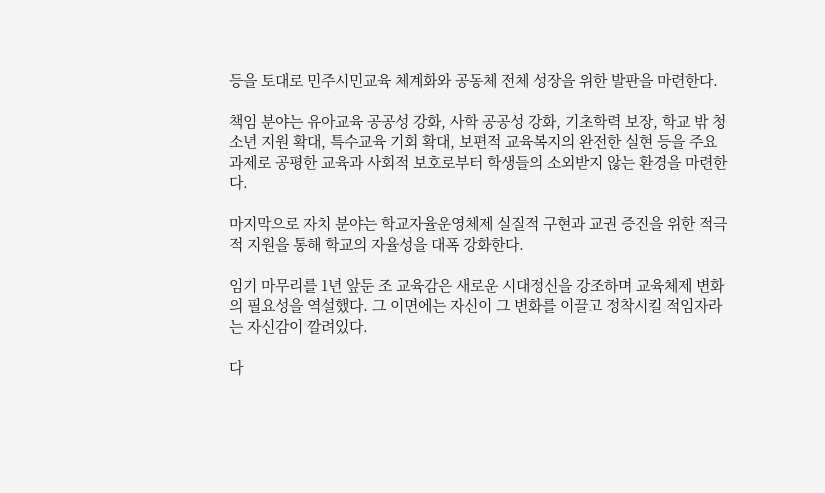등을 토대로 민주시민교육 체계화와 공동체 전체 성장을 위한 발판을 마련한다.

책임 분야는 유아교육 공공성 강화, 사학 공공성 강화, 기초학력 보장, 학교 밖 청소년 지원 확대, 특수교육 기회 확대, 보편적 교육복지의 완전한 실현 등을 주요과제로 공평한 교육과 사회적 보호로부터 학생들의 소외받지 않는 환경을 마련한다.

마지막으로 자치 분야는 학교자율운영체제 실질적 구현과 교권 증진을 위한 적극적 지원을 통해 학교의 자율성을 대폭 강화한다.

임기 마무리를 1년 앞둔 조 교육감은 새로운 시대정신을 강조하며 교육체제 변화의 필요성을 역설했다. 그 이면에는 자신이 그 변화를 이끌고 정착시킬 적임자라는 자신감이 깔려있다.

다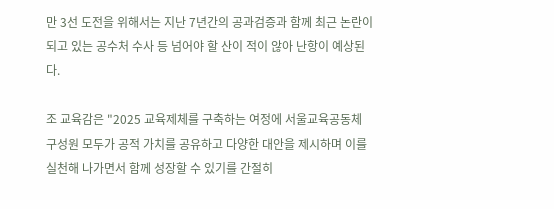만 3선 도전을 위해서는 지난 7년간의 공과검증과 함께 최근 논란이 되고 있는 공수처 수사 등 넘어야 할 산이 적이 않아 난항이 예상된다.

조 교육감은 "2025 교육제체를 구축하는 여정에 서울교육공동체 구성원 모두가 공적 가치를 공유하고 다양한 대안을 제시하며 이를 실천해 나가면서 함께 성장할 수 있기를 간절히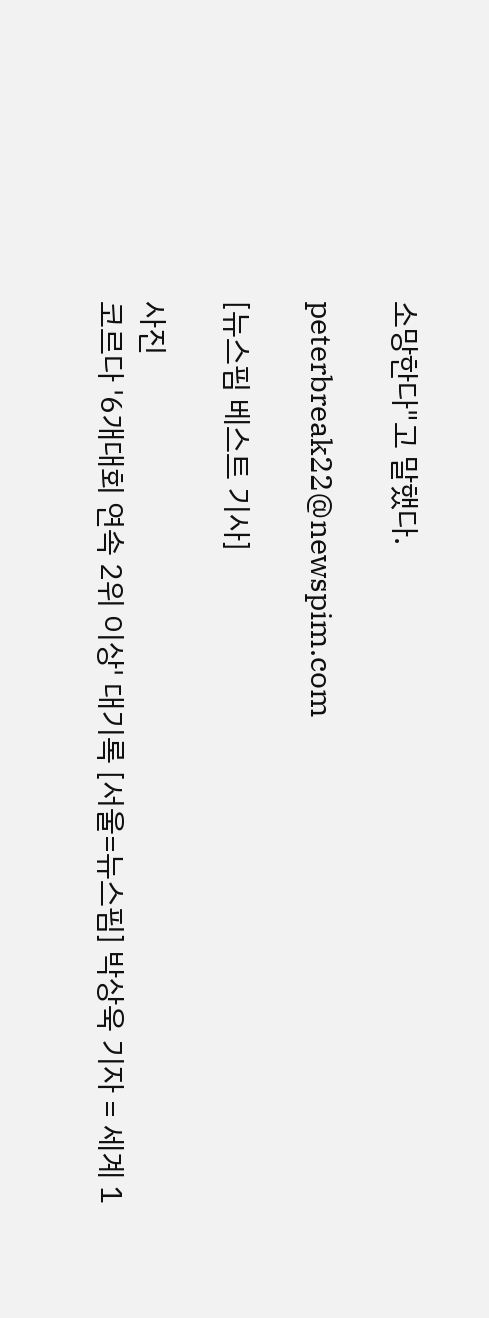소망한다"고 말했다.

peterbreak22@newspim.com

[뉴스핌 베스트 기사]

사진
코르다 '6개대회 연속 2위 이상' 대기록 [서울=뉴스핌] 박상욱 기자 = 세계 1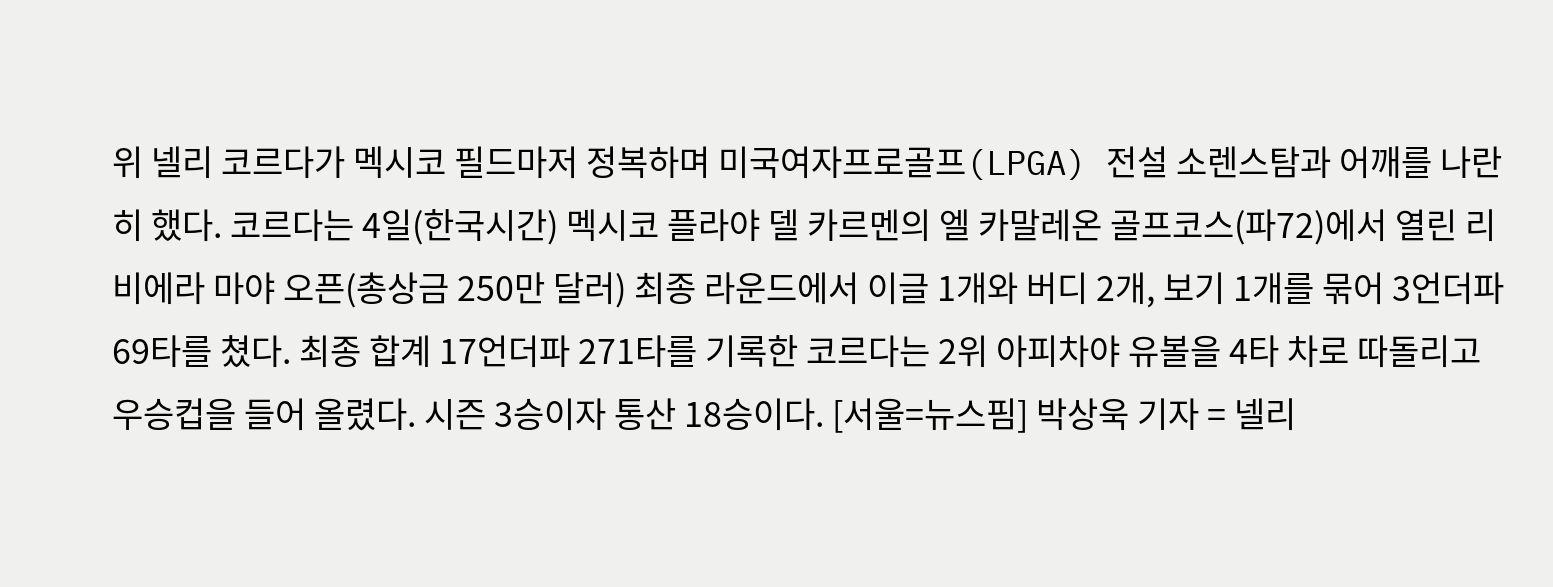위 넬리 코르다가 멕시코 필드마저 정복하며 미국여자프로골프(LPGA) 전설 소렌스탐과 어깨를 나란히 했다. 코르다는 4일(한국시간) 멕시코 플라야 델 카르멘의 엘 카말레온 골프코스(파72)에서 열린 리비에라 마야 오픈(총상금 250만 달러) 최종 라운드에서 이글 1개와 버디 2개, 보기 1개를 묶어 3언더파 69타를 쳤다. 최종 합계 17언더파 271타를 기록한 코르다는 2위 아피차야 유볼을 4타 차로 따돌리고 우승컵을 들어 올렸다. 시즌 3승이자 통산 18승이다. [서울=뉴스핌] 박상욱 기자 = 넬리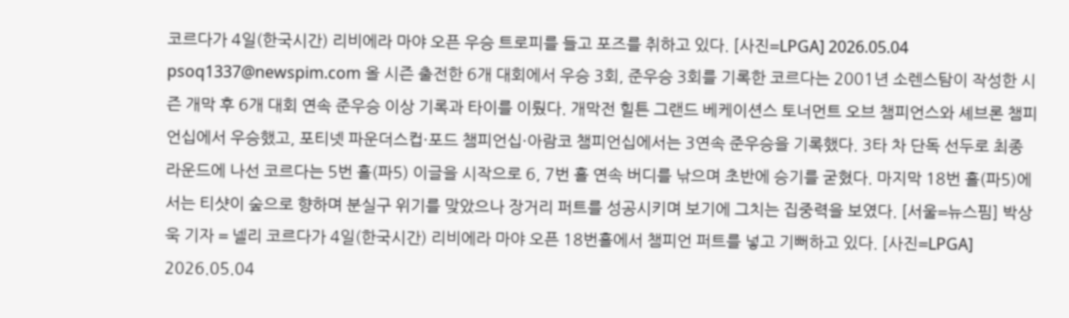코르다가 4일(한국시간) 리비에라 마야 오픈 우승 트로피를 들고 포즈를 취하고 있다. [사진=LPGA] 2026.05.04 psoq1337@newspim.com 올 시즌 출전한 6개 대회에서 우승 3회, 준우승 3회를 기록한 코르다는 2001년 소렌스탐이 작성한 시즌 개막 후 6개 대회 연속 준우승 이상 기록과 타이를 이뤘다. 개막전 힐튼 그랜드 베케이션스 토너먼트 오브 챔피언스와 셰브론 챔피언십에서 우승했고, 포티넷 파운더스컵·포드 챔피언십·아람코 챔피언십에서는 3연속 준우승을 기록했다. 3타 차 단독 선두로 최종 라운드에 나선 코르다는 5번 홀(파5) 이글을 시작으로 6, 7번 홀 연속 버디를 낚으며 초반에 승기를 굳혔다. 마지막 18번 홀(파5)에서는 티샷이 숲으로 향하며 분실구 위기를 맞았으나 장거리 퍼트를 성공시키며 보기에 그치는 집중력을 보였다. [서울=뉴스핌] 박상욱 기자 = 넬리 코르다가 4일(한국시간) 리비에라 마야 오픈 18번홀에서 챔피언 퍼트를 넣고 기뻐하고 있다. [사진=LPGA] 2026.05.04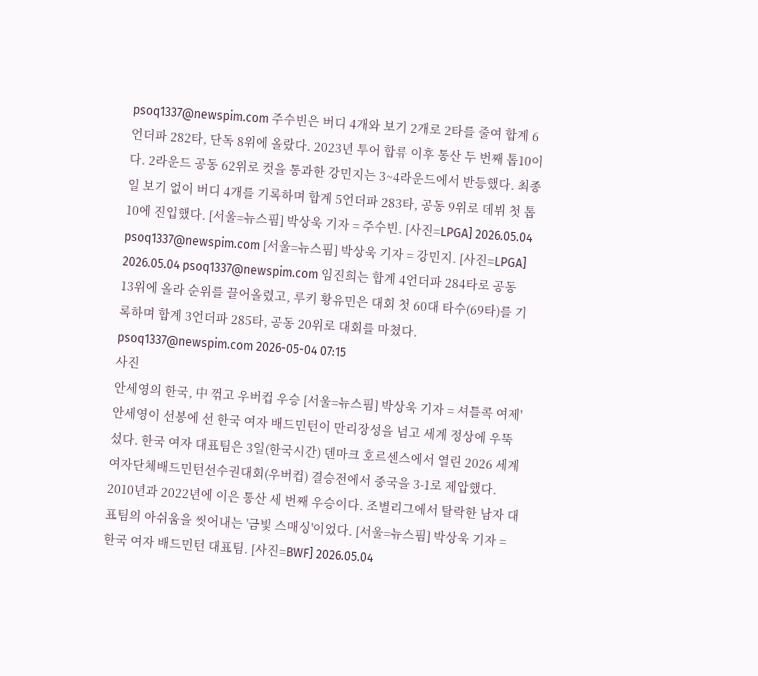psoq1337@newspim.com 주수빈은 버디 4개와 보기 2개로 2타를 줄여 합계 6언더파 282타, 단독 8위에 올랐다. 2023년 투어 합류 이후 통산 두 번째 톱10이다. 2라운드 공동 62위로 컷을 통과한 강민지는 3~4라운드에서 반등했다. 최종일 보기 없이 버디 4개를 기록하며 합계 5언더파 283타, 공동 9위로 데뷔 첫 톱10에 진입했다. [서울=뉴스핌] 박상욱 기자 = 주수빈. [사진=LPGA] 2026.05.04 psoq1337@newspim.com [서울=뉴스핌] 박상욱 기자 = 강민지. [사진=LPGA] 2026.05.04 psoq1337@newspim.com 임진희는 합계 4언더파 284타로 공동 13위에 올라 순위를 끌어올렸고, 루키 황유민은 대회 첫 60대 타수(69타)를 기록하며 합계 3언더파 285타, 공동 20위로 대회를 마쳤다. psoq1337@newspim.com 2026-05-04 07:15
사진
안세영의 한국, 中 꺾고 우버컵 우승 [서울=뉴스핌] 박상욱 기자 = 셔틀콕 여제' 안세영이 선봉에 선 한국 여자 배드민턴이 만리장성을 넘고 세계 정상에 우뚝 섰다. 한국 여자 대표팀은 3일(한국시간) 덴마크 호르센스에서 열린 2026 세계여자단체배드민턴선수권대회(우버컵) 결승전에서 중국을 3-1로 제압했다. 2010년과 2022년에 이은 통산 세 번째 우승이다. 조별리그에서 탈락한 남자 대표팀의 아쉬움을 씻어내는 '금빛 스매싱'이었다. [서울=뉴스핌] 박상욱 기자 = 한국 여자 배드민턴 대표팀. [사진=BWF] 2026.05.04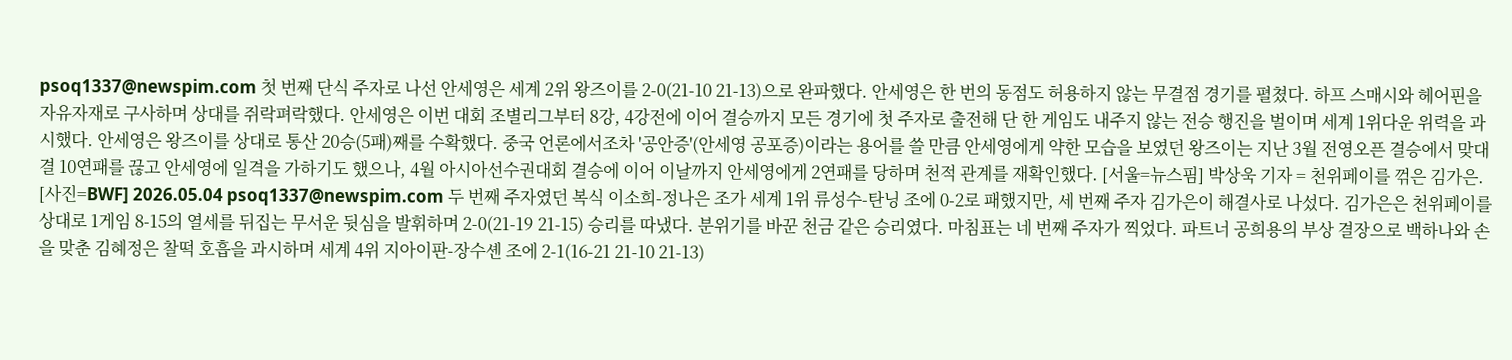psoq1337@newspim.com 첫 번째 단식 주자로 나선 안세영은 세계 2위 왕즈이를 2-0(21-10 21-13)으로 완파했다. 안세영은 한 번의 동점도 허용하지 않는 무결점 경기를 펼쳤다. 하프 스매시와 헤어핀을 자유자재로 구사하며 상대를 쥐락펴락했다. 안세영은 이번 대회 조별리그부터 8강, 4강전에 이어 결승까지 모든 경기에 첫 주자로 출전해 단 한 게임도 내주지 않는 전승 행진을 벌이며 세계 1위다운 위력을 과시했다. 안세영은 왕즈이를 상대로 통산 20승(5패)째를 수확했다. 중국 언론에서조차 '공안증'(안세영 공포증)이라는 용어를 쓸 만큼 안세영에게 약한 모습을 보였던 왕즈이는 지난 3월 전영오픈 결승에서 맞대결 10연패를 끊고 안세영에 일격을 가하기도 했으나, 4월 아시아선수권대회 결승에 이어 이날까지 안세영에게 2연패를 당하며 천적 관계를 재확인했다. [서울=뉴스핌] 박상욱 기자 = 천위페이를 꺾은 김가은. [사진=BWF] 2026.05.04 psoq1337@newspim.com 두 번째 주자였던 복식 이소희-정나은 조가 세계 1위 류성수-탄닝 조에 0-2로 패했지만, 세 번째 주자 김가은이 해결사로 나섰다. 김가은은 천위페이를 상대로 1게임 8-15의 열세를 뒤집는 무서운 뒷심을 발휘하며 2-0(21-19 21-15) 승리를 따냈다. 분위기를 바꾼 천금 같은 승리였다. 마침표는 네 번째 주자가 찍었다. 파트너 공희용의 부상 결장으로 백하나와 손을 맞춘 김혜정은 찰떡 호흡을 과시하며 세계 4위 지아이판-장수셴 조에 2-1(16-21 21-10 21-13)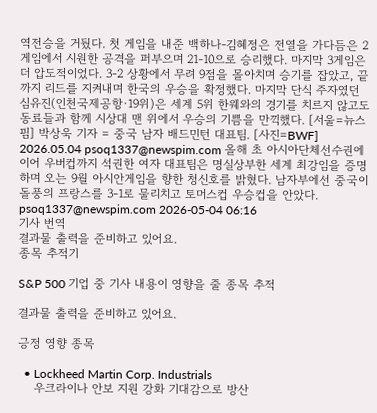역전승을 거뒀다. 첫 게임을 내준 백하나-김혜정은 전열을 가다듬은 2게임에서 시원한 공격을 퍼부으며 21-10으로 승리했다. 마지막 3게임은 더 압도적이었다. 3-2 상황에서 무려 9점을 몰아치며 승기를 잡았고, 끝까지 리드를 지켜내며 한국의 우승을 확정했다. 마지막 단식 주자였던 심유진(인천국제공항·19위)은 세계 5위 한웨와의 경기를 치르지 않고도 동료들과 함께 시상대 맨 위에서 우승의 기쁨을 만끽했다. [서울=뉴스핌] 박상욱 기자 = 중국 남자 배드민턴 대표팀. [사진=BWF] 2026.05.04 psoq1337@newspim.com 올해 초 아시아단체선수권에 이어 우버컵까지 석권한 여자 대표팀은 명실상부한 세계 최강임을 증명하며 오는 9월 아시안게임을 향한 청신호를 밝혔다. 남자부에선 중국이 돌풍의 프랑스를 3-1로 물리치고 토머스컵 우승컵을 안았다.  psoq1337@newspim.com 2026-05-04 06:16
기사 번역
결과물 출력을 준비하고 있어요.
종목 추적기

S&P 500 기업 중 기사 내용이 영향을 줄 종목 추적

결과물 출력을 준비하고 있어요.

긍정 영향 종목

  • Lockheed Martin Corp. Industrials
    우크라이나 안보 지원 강화 기대감으로 방산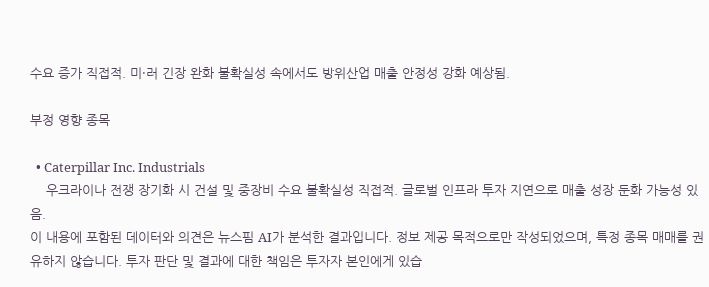수요 증가 직접적. 미·러 긴장 완화 불확실성 속에서도 방위산업 매출 안정성 강화 예상됨.

부정 영향 종목

  • Caterpillar Inc. Industrials
    우크라이나 전쟁 장기화 시 건설 및 중장비 수요 불확실성 직접적. 글로벌 인프라 투자 지연으로 매출 성장 둔화 가능성 있음.
이 내용에 포함된 데이터와 의견은 뉴스핌 AI가 분석한 결과입니다. 정보 제공 목적으로만 작성되었으며, 특정 종목 매매를 권유하지 않습니다. 투자 판단 및 결과에 대한 책임은 투자자 본인에게 있습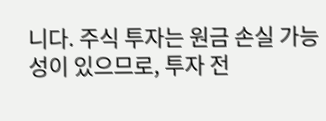니다. 주식 투자는 원금 손실 가능성이 있으므로, 투자 전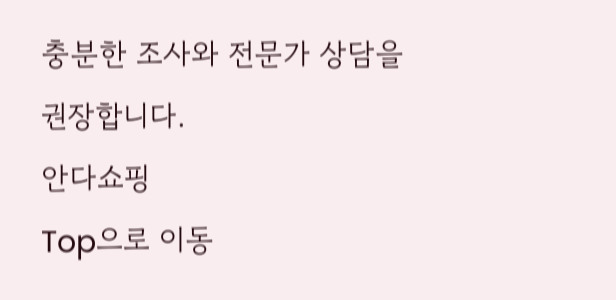충분한 조사와 전문가 상담을 권장합니다.
안다쇼핑
Top으로 이동